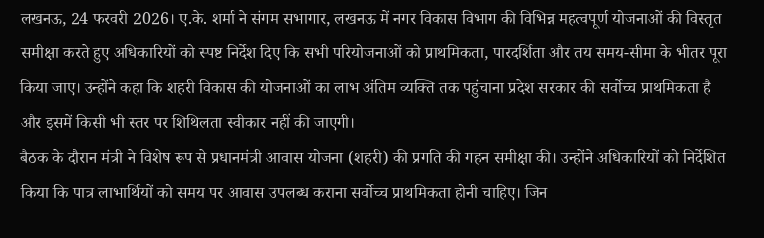लखनऊ, 24 फरवरी 2026। ए.के. शर्मा ने संगम सभागार, लखनऊ में नगर विकास विभाग की विभिन्न महत्वपूर्ण योजनाओं की विस्तृत समीक्षा करते हुए अधिकारियों को स्पष्ट निर्देश दिए कि सभी परियोजनाओं को प्राथमिकता, पारदर्शिता और तय समय-सीमा के भीतर पूरा किया जाए। उन्होंने कहा कि शहरी विकास की योजनाओं का लाभ अंतिम व्यक्ति तक पहुंचाना प्रदेश सरकार की सर्वोच्च प्राथमिकता है और इसमें किसी भी स्तर पर शिथिलता स्वीकार नहीं की जाएगी।
बैठक के दौरान मंत्री ने विशेष रूप से प्रधानमंत्री आवास योजना (शहरी) की प्रगति की गहन समीक्षा की। उन्होंने अधिकारियों को निर्देशित किया कि पात्र लाभार्थियों को समय पर आवास उपलब्ध कराना सर्वोच्च प्राथमिकता होनी चाहिए। जिन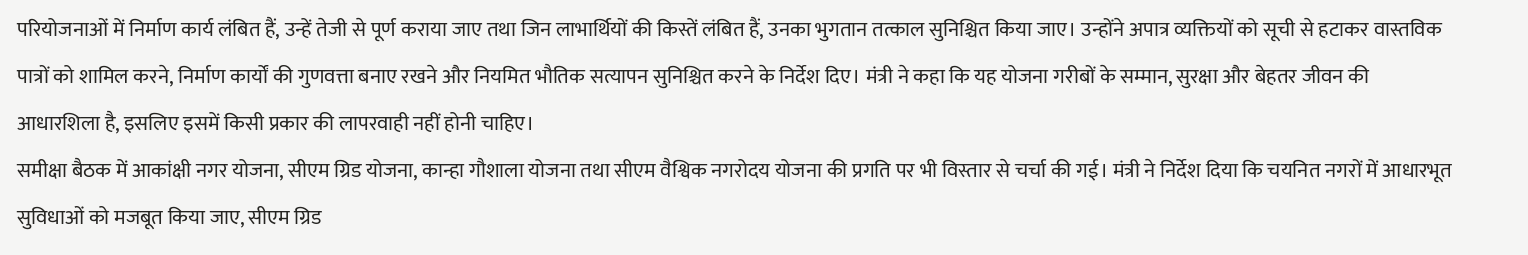परियोजनाओं में निर्माण कार्य लंबित हैं, उन्हें तेजी से पूर्ण कराया जाए तथा जिन लाभार्थियों की किस्तें लंबित हैं, उनका भुगतान तत्काल सुनिश्चित किया जाए। उन्होंने अपात्र व्यक्तियों को सूची से हटाकर वास्तविक पात्रों को शामिल करने, निर्माण कार्यों की गुणवत्ता बनाए रखने और नियमित भौतिक सत्यापन सुनिश्चित करने के निर्देश दिए। मंत्री ने कहा कि यह योजना गरीबों के सम्मान, सुरक्षा और बेहतर जीवन की आधारशिला है, इसलिए इसमें किसी प्रकार की लापरवाही नहीं होनी चाहिए।
समीक्षा बैठक में आकांक्षी नगर योजना, सीएम ग्रिड योजना, कान्हा गौशाला योजना तथा सीएम वैश्विक नगरोदय योजना की प्रगति पर भी विस्तार से चर्चा की गई। मंत्री ने निर्देश दिया कि चयनित नगरों में आधारभूत सुविधाओं को मजबूत किया जाए, सीएम ग्रिड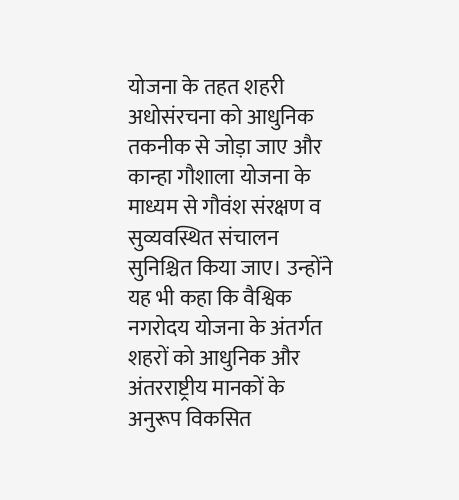योजना के तहत शहरी अधोसंरचना को आधुनिक तकनीक से जोड़ा जाए और कान्हा गौशाला योजना के माध्यम से गौवंश संरक्षण व सुव्यवस्थित संचालन सुनिश्चित किया जाए। उन्होंने यह भी कहा कि वैश्विक नगरोदय योजना के अंतर्गत शहरों को आधुनिक और अंतरराष्ट्रीय मानकों के अनुरूप विकसित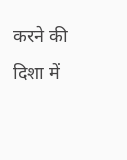करने की दिशा में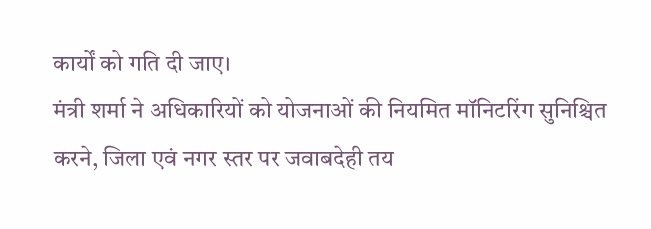कार्यों को गति दी जाए।
मंत्री शर्मा ने अधिकारियों को योजनाओं की नियमित मॉनिटरिंग सुनिश्चित करने, जिला एवं नगर स्तर पर जवाबदेही तय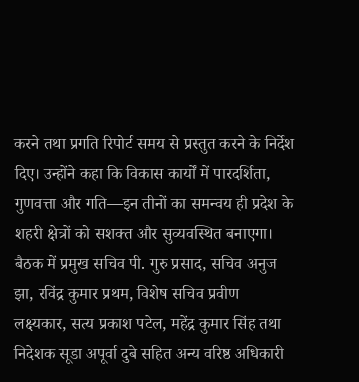करने तथा प्रगति रिपोर्ट समय से प्रस्तुत करने के निर्देश दिए। उन्होंने कहा कि विकास कार्यों में पारदर्शिता, गुणवत्ता और गति—इन तीनों का समन्वय ही प्रदेश के शहरी क्षेत्रों को सशक्त और सुव्यवस्थित बनाएगा।
बैठक में प्रमुख सचिव पी. गुरु प्रसाद, सचिव अनुज झा, रविंद्र कुमार प्रथम, विशेष सचिव प्रवीण लक्ष्यकार, सत्य प्रकाश पटेल, महेंद्र कुमार सिंह तथा निदेशक सूडा अपूर्वा दुबे सहित अन्य वरिष्ठ अधिकारी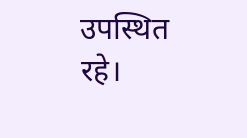उपस्थित रहे।